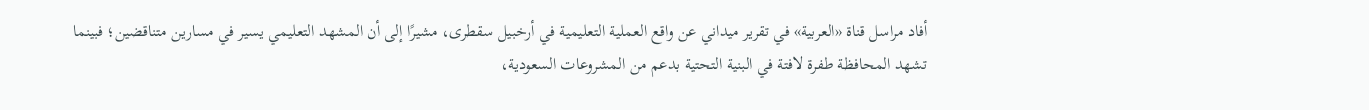أفاد مراسل قناة «العربية» في تقرير ميداني عن واقع العملية التعليمية في أرخبيل سقطرى، مشيرًا إلى أن المشهد التعليمي يسير في مسارين متناقضين؛ فبينما تشهد المحافظة طفرة لافتة في البنية التحتية بدعم من المشروعات السعودية،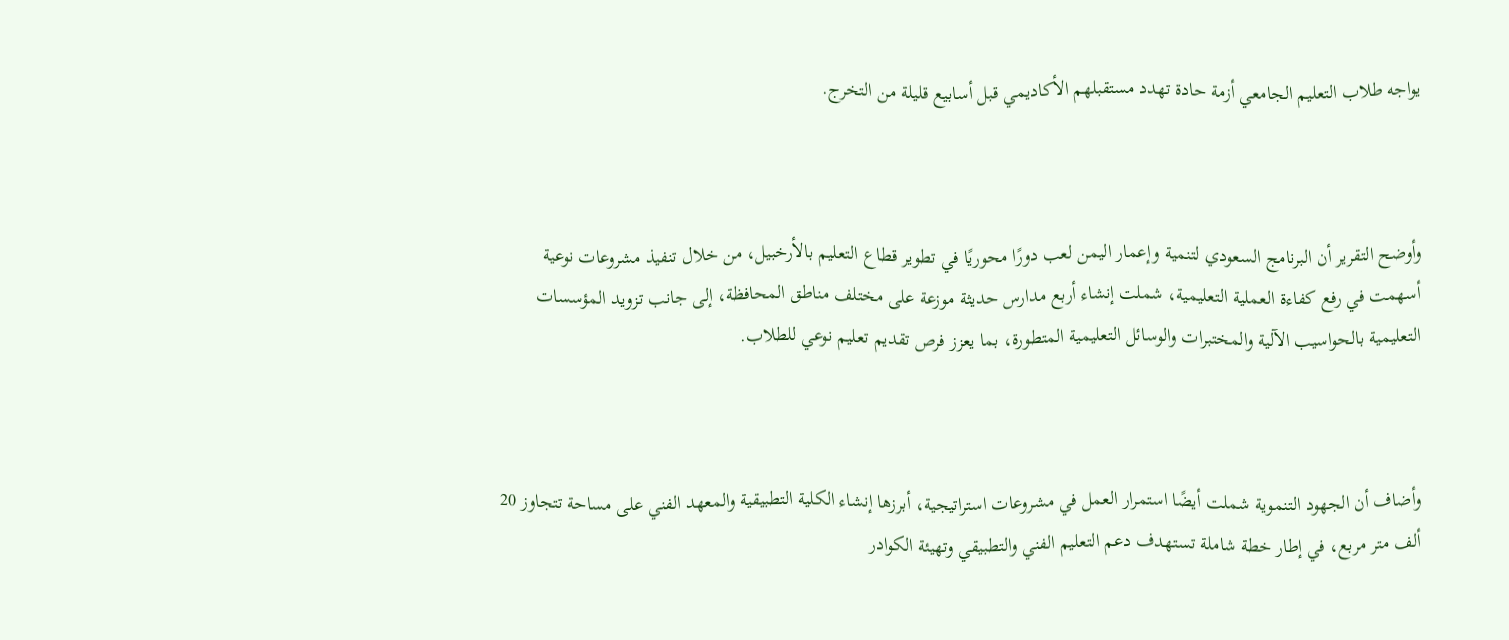يواجه طلاب التعليم الجامعي أزمة حادة تهدد مستقبلهم الأكاديمي قبل أسابيع قليلة من التخرج.



وأوضح التقرير أن البرنامج السعودي لتنمية وإعمار اليمن لعب دورًا محوريًا في تطوير قطاع التعليم بالأرخبيل، من خلال تنفيذ مشروعات نوعية أسهمت في رفع كفاءة العملية التعليمية، شملت إنشاء أربع مدارس حديثة موزعة على مختلف مناطق المحافظة، إلى جانب تزويد المؤسسات التعليمية بالحواسيب الآلية والمختبرات والوسائل التعليمية المتطورة، بما يعزز فرص تقديم تعليم نوعي للطلاب.



وأضاف أن الجهود التنموية شملت أيضًا استمرار العمل في مشروعات استراتيجية، أبرزها إنشاء الكلية التطبيقية والمعهد الفني على مساحة تتجاوز 20 ألف متر مربع، في إطار خطة شاملة تستهدف دعم التعليم الفني والتطبيقي وتهيئة الكوادر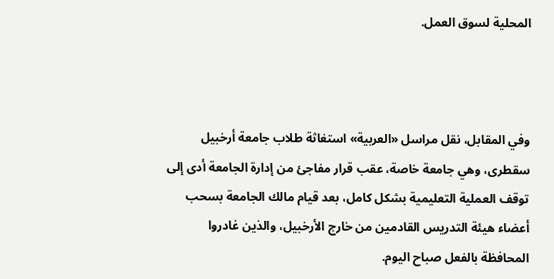المحلية لسوق العمل.



وفي المقابل، نقل مراسل «العربية» استغاثة طلاب جامعة أرخبيل سقطرى، وهي جامعة خاصة، عقب قرار مفاجئ من إدارة الجامعة أدى إلى توقف العملية التعليمية بشكل كامل، بعد قيام مالك الجامعة بسحب أعضاء هيئة التدريس القادمين من خارج الأرخبيل، والذين غادروا المحافظة بالفعل صباح اليوم.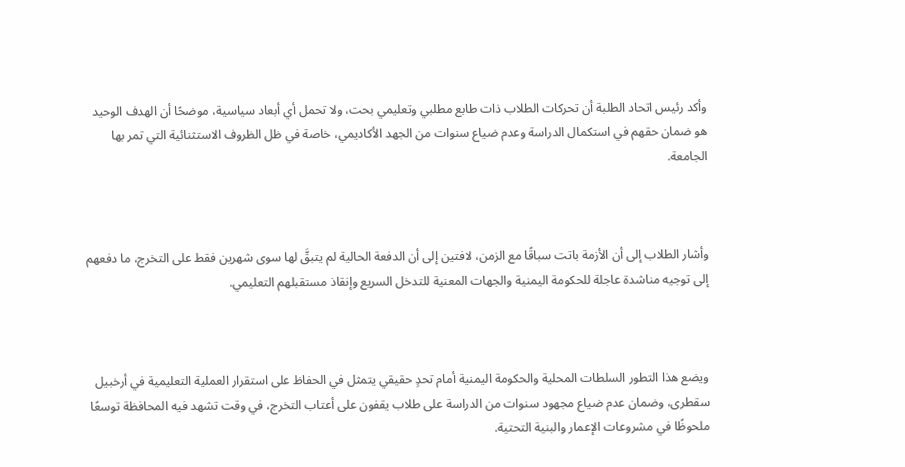وأكد رئيس اتحاد الطلبة أن تحركات الطلاب ذات طابع مطلبي وتعليمي بحت، ولا تحمل أي أبعاد سياسية، موضحًا أن الهدف الوحيد هو ضمان حقهم في استكمال الدراسة وعدم ضياع سنوات من الجهد الأكاديمي، خاصة في ظل الظروف الاستثنائية التي تمر بها الجامعة.



وأشار الطلاب إلى أن الأزمة باتت سباقًا مع الزمن، لافتين إلى أن الدفعة الحالية لم يتبقَّ لها سوى شهرين فقط على التخرج، ما دفعهم إلى توجيه مناشدة عاجلة للحكومة اليمنية والجهات المعنية للتدخل السريع وإنقاذ مستقبلهم التعليمي.



ويضع هذا التطور السلطات المحلية والحكومة اليمنية أمام تحدٍ حقيقي يتمثل في الحفاظ على استقرار العملية التعليمية في أرخبيل سقطرى، وضمان عدم ضياع مجهود سنوات من الدراسة على طلاب يقفون على أعتاب التخرج، في وقت تشهد فيه المحافظة توسعًا ملحوظًا في مشروعات الإعمار والبنية التحتية.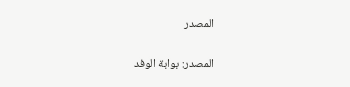المصدر

المصدر: بوابة الوفد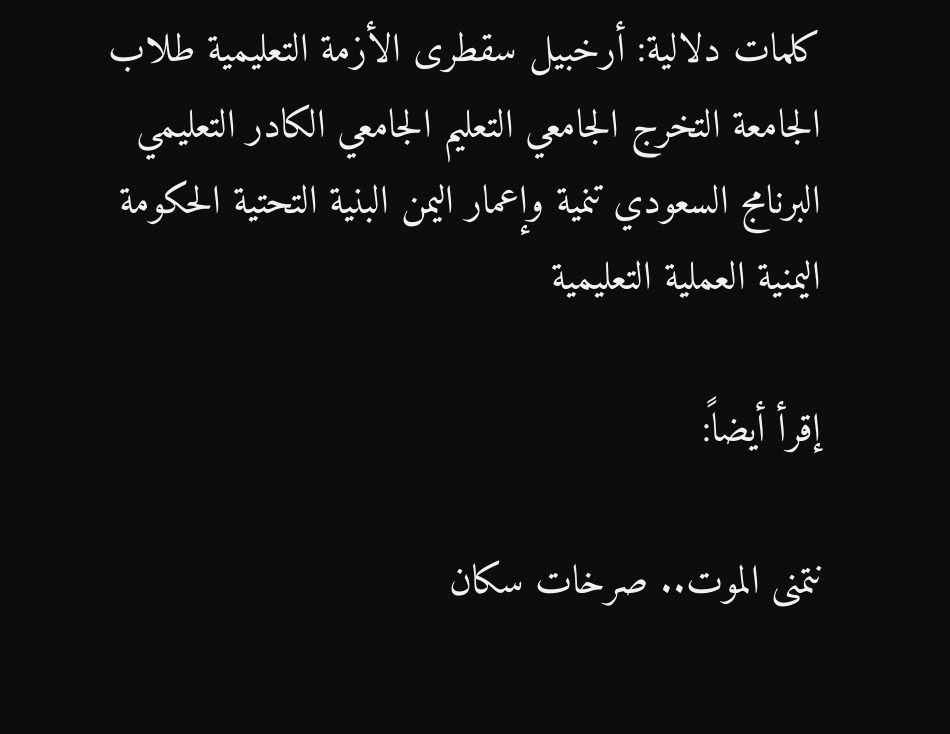كلمات دلالية: أرخبيل سقطرى الأزمة التعليمية طلاب الجامعة التخرج الجامعي التعليم الجامعي الكادر التعليمي البرنامج السعودي تنمية وإعمار اليمن البنية التحتية الحكومة اليمنية العملیة التعلیمیة

إقرأ أيضاً:

نتمنى الموت.. صرخات سكان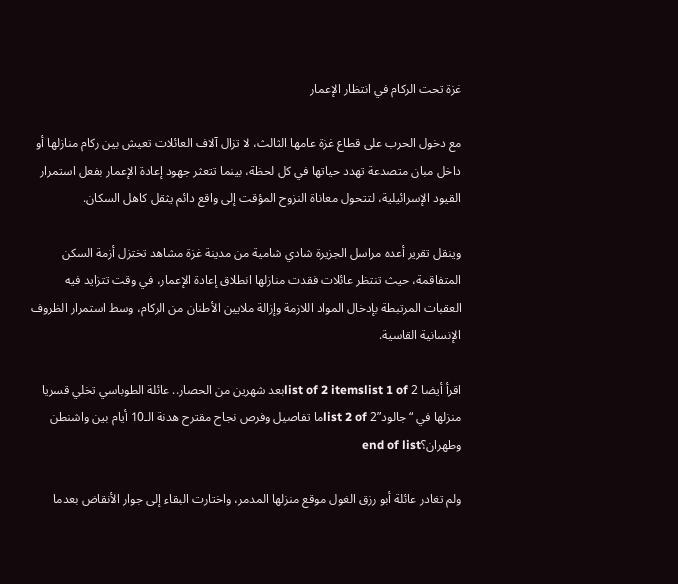غزة تحت الركام في انتظار الإعمار

مع دخول الحرب على قطاع غزة عامها الثالث، لا تزال آلاف العائلات تعيش بين ركام منازلها أو داخل مبان متصدعة تهدد حياتها في كل لحظة، بينما تتعثر جهود إعادة الإعمار بفعل استمرار القيود الإسرائيلية، لتتحول معاناة النزوح المؤقت إلى واقع دائم يثقل كاهل السكان.

وينقل تقرير أعده مراسل الجزيرة شادي شامية من مدينة غزة مشاهد تختزل أزمة السكن المتفاقمة، حيث تنتظر عائلات فقدت منازلها انطلاق إعادة الإعمار، في وقت تتزايد فيه العقبات المرتبطة بإدخال المواد اللازمة وإزالة ملايين الأطنان من الركام، وسط استمرار الظروف الإنسانية القاسية.

اقرأ أيضا list of 2 itemslist 1 of 2بعد شهرين من الحصار.. عائلة الطوباسي تخلي قسريا منزلها في “جالود”list 2 of 2ما تفاصيل وفرص نجاح مقترح هدنة الـ10 أيام بين واشنطن وطهران؟end of list

ولم تغادر عائلة أبو رزق الغول موقع منزلها المدمر، واختارت البقاء إلى جوار الأنقاض بعدما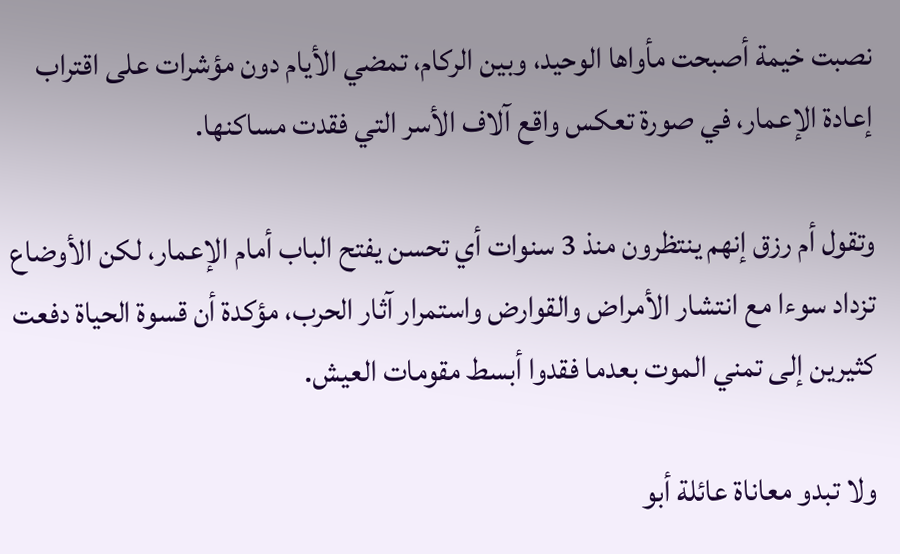نصبت خيمة أصبحت مأواها الوحيد، وبين الركام، تمضي الأيام دون مؤشرات على اقتراب إعادة الإعمار، في صورة تعكس واقع آلاف الأسر التي فقدت مساكنها.

وتقول أم رزق إنهم ينتظرون منذ 3 سنوات أي تحسن يفتح الباب أمام الإعمار، لكن الأوضاع تزداد سوءا مع انتشار الأمراض والقوارض واستمرار آثار الحرب، مؤكدة أن قسوة الحياة دفعت كثيرين إلى تمني الموت بعدما فقدوا أبسط مقومات العيش.

ولا تبدو معاناة عائلة أبو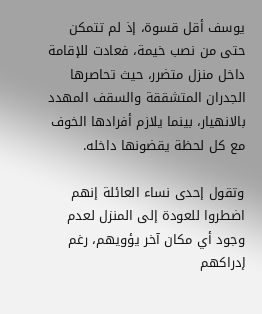يوسف أقل قسوة، إذ لم تتمكن حتى من نصب خيمة، فعادت للإقامة داخل منزل متضرر، حيث تحاصرها الجدران المتشققة والسقف المهدد بالانهيار، بينما يلازم أفرادها الخوف مع كل لحظة يقضونها داخله.

وتقول إحدى نساء العائلة إنهم اضطروا للعودة إلى المنزل لعدم وجود أي مكان آخر يؤويهم، رغم إدراكهم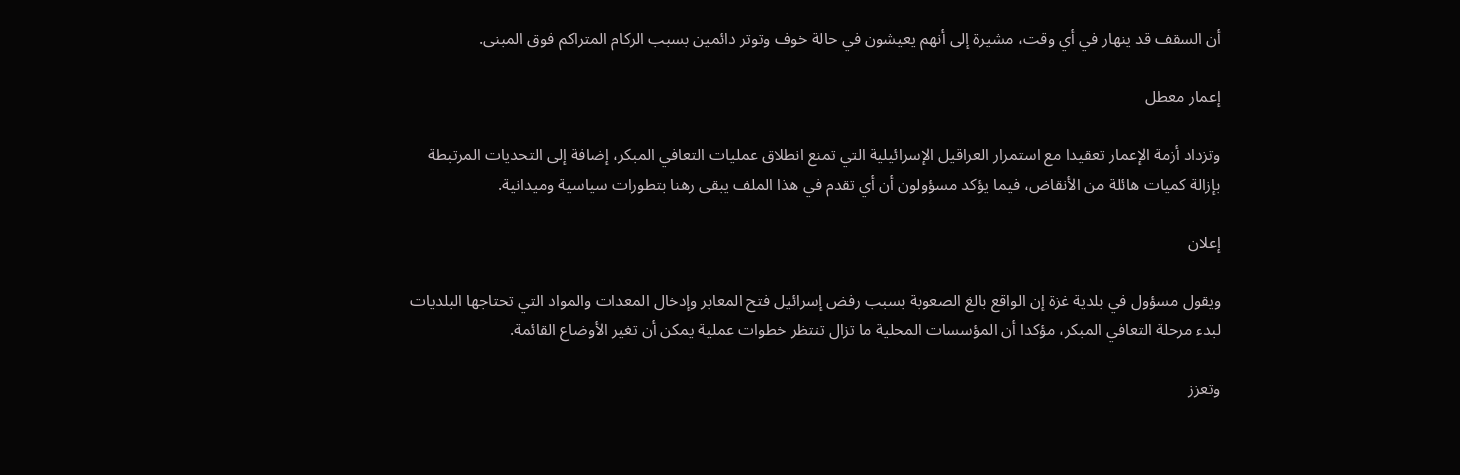أن السقف قد ينهار في أي وقت، مشيرة إلى أنهم يعيشون في حالة خوف وتوتر دائمين بسبب الركام المتراكم فوق المبنى.

إعمار معطل

وتزداد أزمة الإعمار تعقيدا مع استمرار العراقيل الإسرائيلية التي تمنع انطلاق عمليات التعافي المبكر، إضافة إلى التحديات المرتبطة بإزالة كميات هائلة من الأنقاض، فيما يؤكد مسؤولون أن أي تقدم في هذا الملف يبقى رهنا بتطورات سياسية وميدانية.

إعلان

ويقول مسؤول في بلدية غزة إن الواقع بالغ الصعوبة بسبب رفض إسرائيل فتح المعابر وإدخال المعدات والمواد التي تحتاجها البلديات لبدء مرحلة التعافي المبكر، مؤكدا أن المؤسسات المحلية ما تزال تنتظر خطوات عملية يمكن أن تغير الأوضاع القائمة.

وتعزز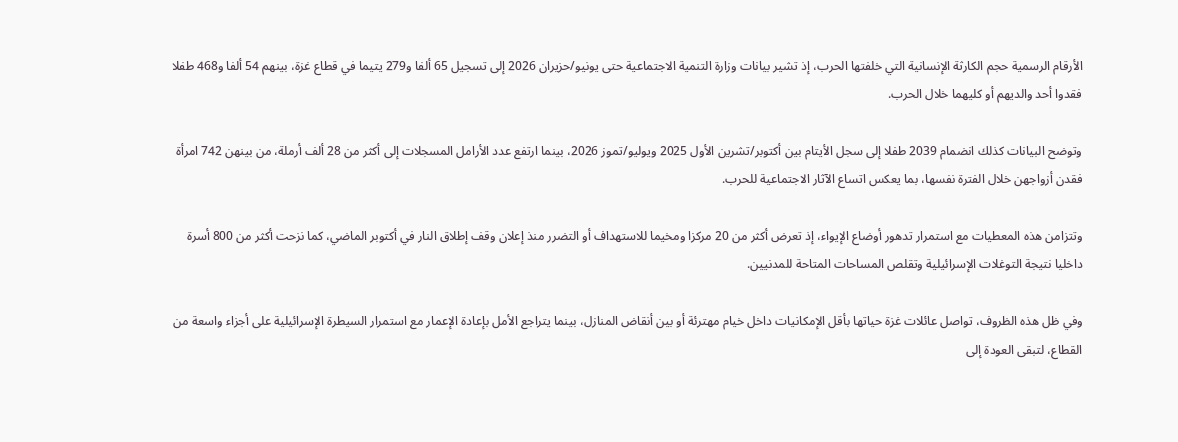الأرقام الرسمية حجم الكارثة الإنسانية التي خلفتها الحرب، إذ تشير بيانات وزارة التنمية الاجتماعية حتى يونيو/حزيران 2026 إلى تسجيل 65 ألفا و279 يتيما في قطاع غزة، بينهم 54 ألفا و468 طفلا فقدوا أحد والديهم أو كليهما خلال الحرب.

وتوضح البيانات كذلك انضمام 2039 طفلا إلى سجل الأيتام بين أكتوبر/تشرين الأول 2025 ويوليو/تموز 2026، بينما ارتفع عدد الأرامل المسجلات إلى أكثر من 28 ألف أرملة، من بينهن 742 امرأة فقدن أزواجهن خلال الفترة نفسها، بما يعكس اتساع الآثار الاجتماعية للحرب.

وتتزامن هذه المعطيات مع استمرار تدهور أوضاع الإيواء، إذ تعرض أكثر من 20 مركزا ومخيما للاستهداف أو التضرر منذ إعلان وقف إطلاق النار في أكتوبر الماضي، كما نزحت أكثر من 800 أسرة داخليا نتيجة التوغلات الإسرائيلية وتقلص المساحات المتاحة للمدنيين.

وفي ظل هذه الظروف، تواصل عائلات غزة حياتها بأقل الإمكانيات داخل خيام مهترئة أو بين أنقاض المنازل، بينما يتراجع الأمل بإعادة الإعمار مع استمرار السيطرة الإسرائيلية على أجزاء واسعة من القطاع، لتبقى العودة إلى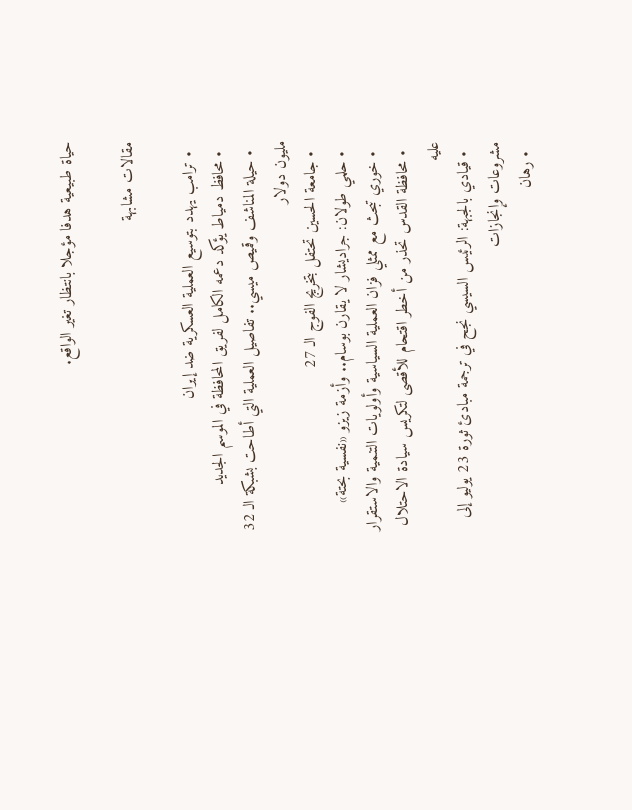حياة طبيعية هدفا مؤجلا بانتظار تغير الواقع.

مقالات مشابهة

  • ترامب يهدد بتوسيع العملية العسكرية ضد إيران
  • محافظ دمياط يؤكد دعمه الكامل لفريق المحافظة في الموسم الجديد
  • حيلة المناشف وقميص ميسي.. تفاصيل العملية التي أطاحت بشبكة الـ 32 مليون دولار
  • جامعة الحسين تحتفل بتخريج الفوج الـ 27
  • حلمي طولان: جراديشار لا يقارن بوسام.. وأزمة زيزو «نفسية بحتة»
  • خوري تبحث مع ممثلي فزان العملية السياسية وأولويات التنمية والاستقرار
  • محافظة القدس تحذر من أخطر اقتحام للأقصى لتكريس سيادة الاحتلال عليه
  • قيادي بالجبهة: الرئيس السيسي نجح في ترجمة مبادئ ثورة 23 يوليو إلى مشروعات وإنجازات
  • رهان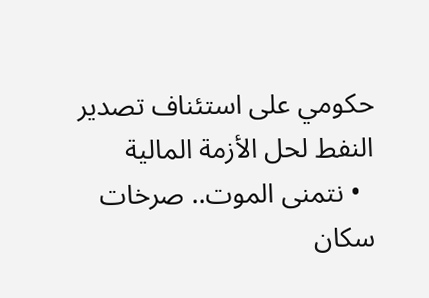حكومي على استئناف تصدير النفط لحل الأزمة المالية
  • نتمنى الموت.. صرخات سكان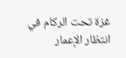غزة تحت الركام في انتظار الإعمار